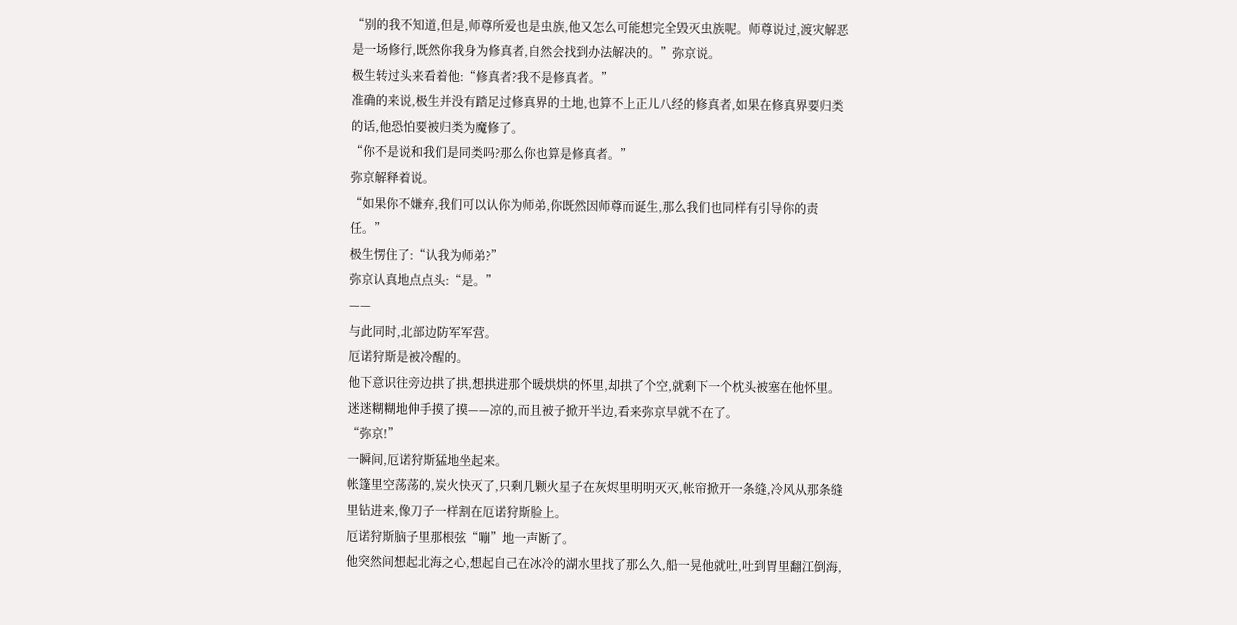“别的我不知道,但是,师尊所爱也是虫族,他又怎么可能想完全毁灭虫族呢。师尊说过,渡灾解恶是一场修行,既然你我身为修真者,自然会找到办法解决的。”弥京说。
极生转过头来看着他:“修真者?我不是修真者。”
准确的来说,极生并没有踏足过修真界的土地,也算不上正儿八经的修真者,如果在修真界要归类的话,他恐怕要被归类为魔修了。
“你不是说和我们是同类吗?那么你也算是修真者。”
弥京解释着说。
“如果你不嫌弃,我们可以认你为师弟,你既然因师尊而诞生,那么我们也同样有引导你的责任。”
极生愣住了:“认我为师弟?”
弥京认真地点点头:“是。”
——
与此同时,北部边防军军营。
厄诺狩斯是被冷醒的。
他下意识往旁边拱了拱,想拱进那个暖烘烘的怀里,却拱了个空,就剩下一个枕头被塞在他怀里。
迷迷糊糊地伸手摸了摸——凉的,而且被子掀开半边,看来弥京早就不在了。
“弥京!”
一瞬间,厄诺狩斯猛地坐起来。
帐篷里空荡荡的,炭火快灭了,只剩几颗火星子在灰烬里明明灭灭,帐帘掀开一条缝,冷风从那条缝里钻进来,像刀子一样割在厄诺狩斯脸上。
厄诺狩斯脑子里那根弦“嘣”地一声断了。
他突然间想起北海之心,想起自己在冰冷的湖水里找了那么久,船一晃他就吐,吐到胃里翻江倒海,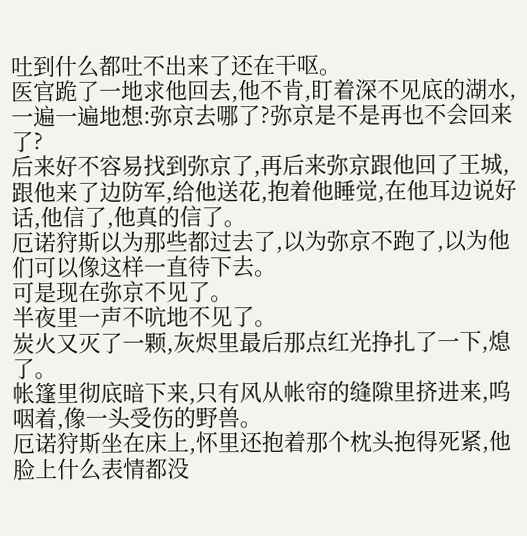吐到什么都吐不出来了还在干呕。
医官跪了一地求他回去,他不肯,盯着深不见底的湖水,一遍一遍地想:弥京去哪了?弥京是不是再也不会回来了?
后来好不容易找到弥京了,再后来弥京跟他回了王城,跟他来了边防军,给他送花,抱着他睡觉,在他耳边说好话,他信了,他真的信了。
厄诺狩斯以为那些都过去了,以为弥京不跑了,以为他们可以像这样一直待下去。
可是现在弥京不见了。
半夜里一声不吭地不见了。
炭火又灭了一颗,灰烬里最后那点红光挣扎了一下,熄了。
帐篷里彻底暗下来,只有风从帐帘的缝隙里挤进来,呜咽着,像一头受伤的野兽。
厄诺狩斯坐在床上,怀里还抱着那个枕头抱得死紧,他脸上什么表情都没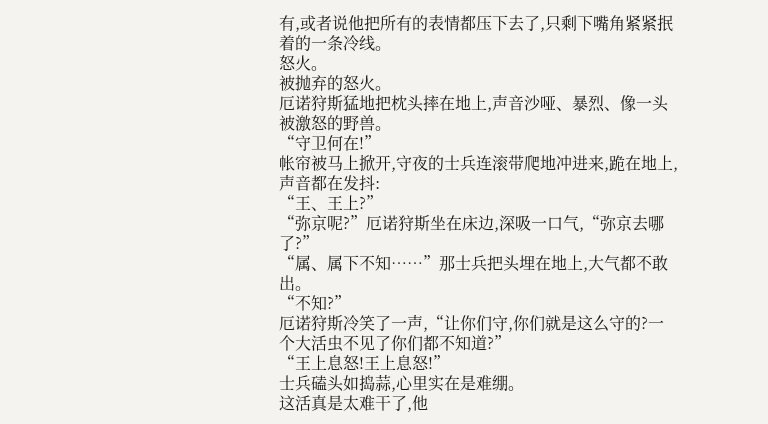有,或者说他把所有的表情都压下去了,只剩下嘴角紧紧抿着的一条冷线。
怒火。
被抛弃的怒火。
厄诺狩斯猛地把枕头摔在地上,声音沙哑、暴烈、像一头被激怒的野兽。
“守卫何在!”
帐帘被马上掀开,守夜的士兵连滚带爬地冲进来,跪在地上,声音都在发抖:
“王、王上?”
“弥京呢?”厄诺狩斯坐在床边,深吸一口气,“弥京去哪了?”
“属、属下不知……”那士兵把头埋在地上,大气都不敢出。
“不知?”
厄诺狩斯冷笑了一声,“让你们守,你们就是这么守的?一个大活虫不见了你们都不知道?”
“王上息怒!王上息怒!”
士兵磕头如捣蒜,心里实在是难绷。
这活真是太难干了,他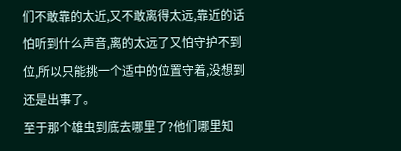们不敢靠的太近,又不敢离得太远,靠近的话怕听到什么声音,离的太远了又怕守护不到位,所以只能挑一个适中的位置守着,没想到还是出事了。
至于那个雄虫到底去哪里了?他们哪里知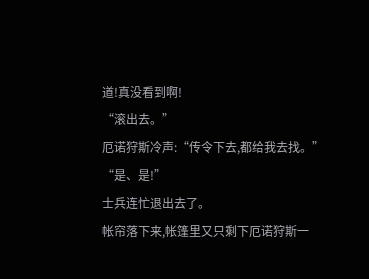道!真没看到啊!
“滚出去。”
厄诺狩斯冷声:“传令下去,都给我去找。”
“是、是!”
士兵连忙退出去了。
帐帘落下来,帐篷里又只剩下厄诺狩斯一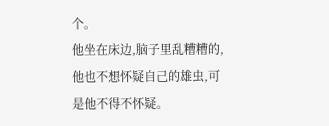个。
他坐在床边,脑子里乱糟糟的,他也不想怀疑自己的雄虫,可是他不得不怀疑。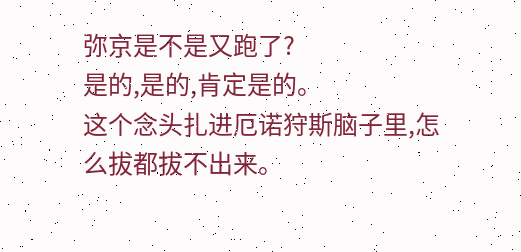弥京是不是又跑了?
是的,是的,肯定是的。
这个念头扎进厄诺狩斯脑子里,怎么拔都拔不出来。